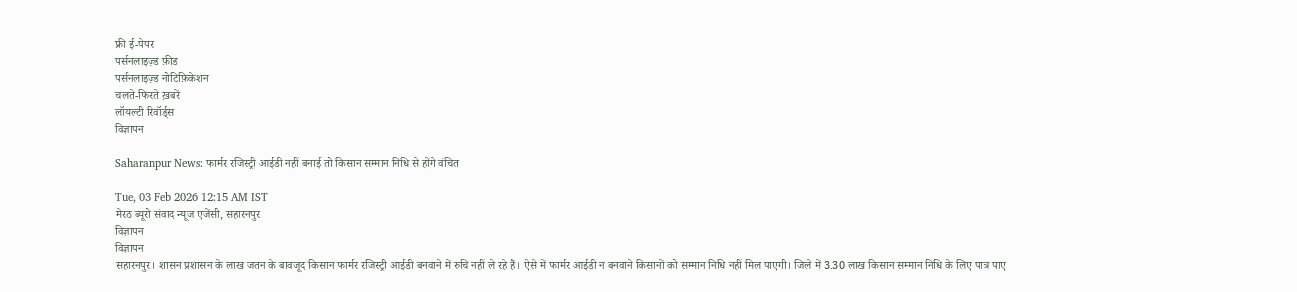फ्री ई-पेपर
पर्सनलाइज़्ड फ़ीड
पर्सनलाइज़्ड नोटिफ़िकेशन
चलते-फिरते ख़बरें
लॉयल्टी रिवॉर्ड्स
विज्ञापन

Saharanpur News: फार्मर रजिस्ट्री आईडी नहीं बनाई तो किसान सम्मान निधि से होंगे वंचित

Tue, 03 Feb 2026 12:15 AM IST
मेरठ ब्यूरो संवाद न्यूज एजेंसी, सहारनपुर
विज्ञापन
विज्ञापन
सहारनपुर। शासन प्रशासन के लाख जतन के बावजूद किसान फार्मर रजिस्ट्री आईडी बनवाने में रुचि नहीं ले रहे हैं। ऐसे में फार्मर आईडी न बनवाने किसानों को सम्मान निधि नहीं मिल पाएगी। जिले में 3.30 लाख किसान सम्मान निधि के लिए पात्र पाए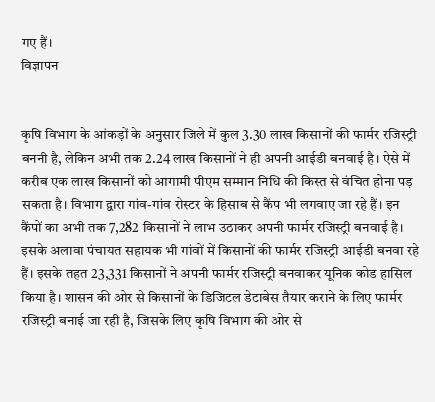गए हैं।
विज्ञापन


कृषि विभाग के आंकड़ों के अनुसार जिले में कुल 3.30 लाख किसानों की फार्मर रजिस्ट्री बननी है, लेकिन अभी तक 2.24 लाख किसानों ने ही अपनी आईडी बनवाई है। ऐसे में करीब एक लाख किसानों को आगामी पीएम सम्मान निधि की किस्त से वंचित होना पड़ सकता है। विभाग द्वारा गांव-गांव रोस्टर के हिसाब से कैंप भी लगवाए जा रहे हैं। इन कैंपों का अभी तक 7,282 किसानों ने लाभ उठाकर अपनी फार्मर रजिस्ट्री बनवाई है। इसके अलावा पंचायत सहायक भी गांवों में किसानों की फार्मर रजिस्ट्री आईडी बनवा रहे हैं। इसके तहत 23,331 किसानों ने अपनी फार्मर रजिस्ट्री बनवाकर यूनिक कोड हासिल किया है। शासन की ओर से किसानों के डिजिटल डेटाबेस तैयार कराने के लिए फार्मर रजिस्ट्री बनाई जा रही है, जिसके लिए कृषि विभाग की ओर से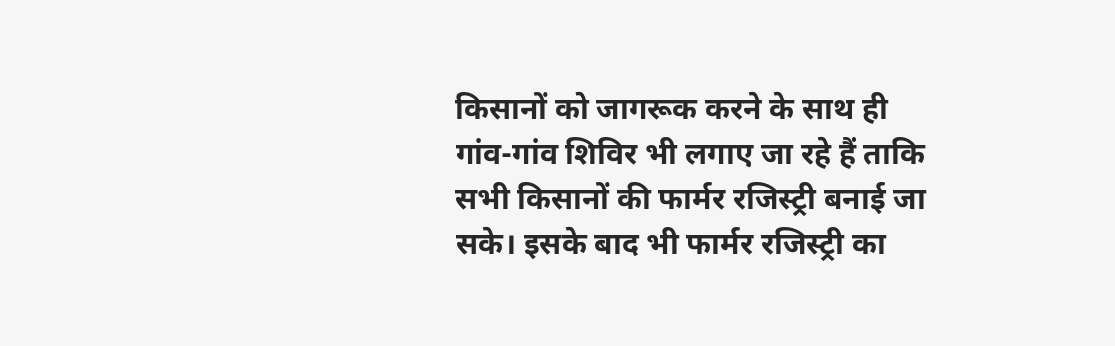किसानों को जागरूक करने के साथ ही गांव-गांव शिविर भी लगाए जा रहे हैं ताकि सभी किसानों की फार्मर रजिस्ट्री बनाई जा सके। इसके बाद भी फार्मर रजिस्ट्री का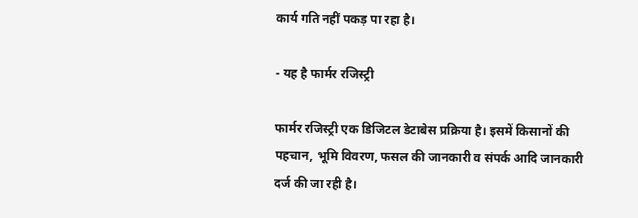कार्य गति नहीं पकड़ पा रहा है।

- यह है फार्मर रजिस्ट्री

फार्मर रजिस्ट्री एक डिजिटल डेटाबेस प्रक्रिया है। इसमें किसानों की पहचान, भूमि विवरण, फसल की जानकारी व संपर्क आदि जानकारी दर्ज की जा रही है।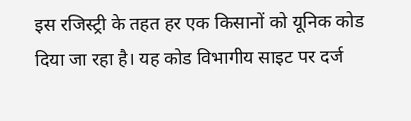इस रजिस्ट्री के तहत हर एक किसानों को यूनिक कोड दिया जा रहा है। यह कोड विभागीय साइट पर दर्ज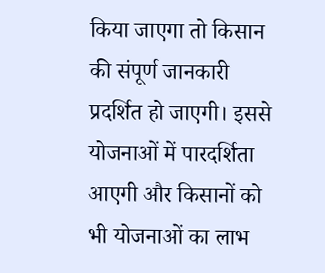किया जाएगा तो किसान की संपूर्ण जानकारी प्रदर्शित हो जाएगी। इससे योजनाओं में पारदर्शिता आएगी और किसानों को भी योजनाओं का लाभ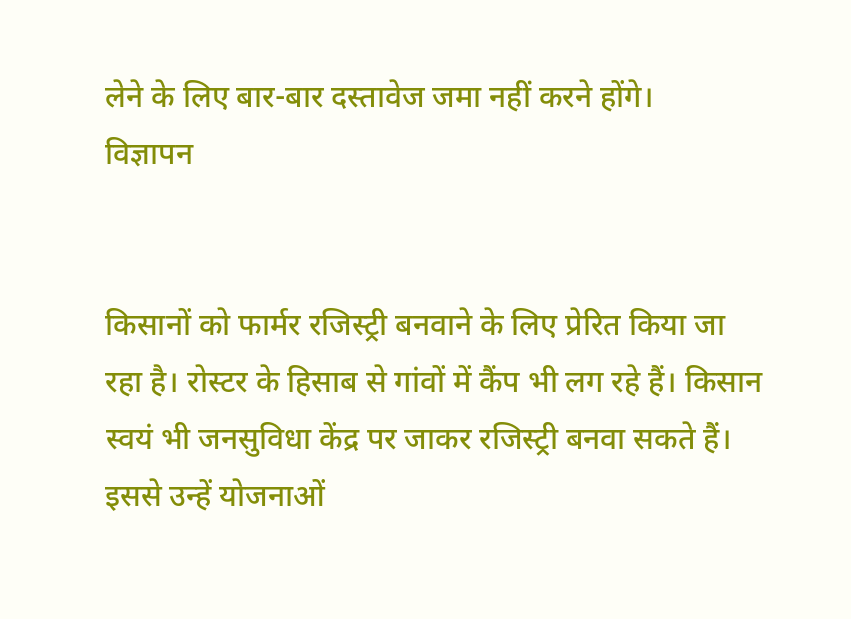लेने के लिए बार-बार दस्तावेज जमा नहीं करने होंगे।
विज्ञापन


किसानों को फार्मर रजिस्ट्री बनवाने के लिए प्रेरित किया जा रहा है। रोस्टर के हिसाब से गांवों में कैंप भी लग रहे हैं। किसान स्वयं भी जनसुविधा केंद्र पर जाकर रजिस्ट्री बनवा सकते हैं। इससे उन्हें योजनाओं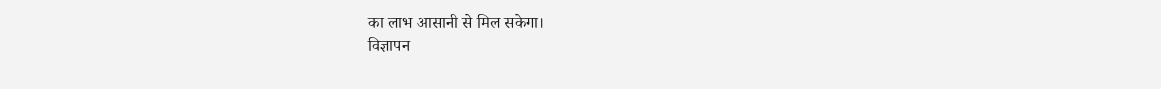का लाभ आसानी से मिल सकेगा।
विज्ञापन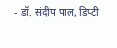- डॉ. संदीप पाल, डिप्टी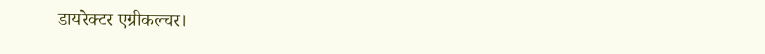डायरेक्टर एग्रीकल्चर।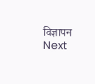विज्ञापन
Next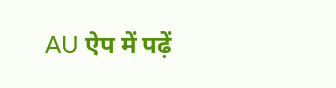AU ऐप में पढ़ें